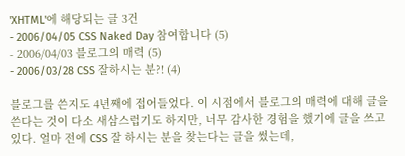'XHTML'에 해당되는 글 3건
- 2006/04/05 CSS Naked Day 참여합니다 (5)
- 2006/04/03 블로그의 매력 (5)
- 2006/03/28 CSS 잘하시는 분?! (4)

블로그를 쓴지도 4년째에 접어들었다. 이 시점에서 블로그의 매력에 대해 글을 쓴다는 것이 다소 새삼스럽기도 하지만, 너무 감사한 경험을 했기에 글을 쓰고 있다. 얼마 전에 CSS 잘 하시는 분을 찾는다는 글을 썼는데,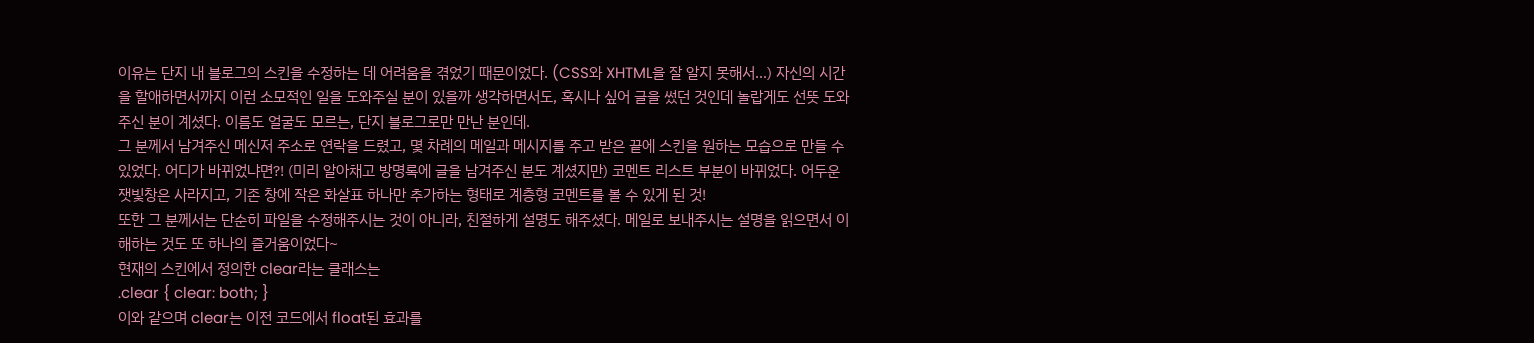이유는 단지 내 블로그의 스킨을 수정하는 데 어려움을 겪었기 때문이었다. (CSS와 XHTML을 잘 알지 못해서...) 자신의 시간을 할애하면서까지 이런 소모적인 일을 도와주실 분이 있을까 생각하면서도, 혹시나 싶어 글을 썼던 것인데 놀랍게도 선뜻 도와주신 분이 계셨다. 이름도 얼굴도 모르는, 단지 블로그로만 만난 분인데.
그 분께서 남겨주신 메신저 주소로 연락을 드렸고, 몇 차례의 메일과 메시지를 주고 받은 끝에 스킨을 원하는 모습으로 만들 수 있었다. 어디가 바뀌었냐면?! (미리 알아채고 방명록에 글을 남겨주신 분도 계셨지만) 코멘트 리스트 부분이 바뀌었다. 어두운 잿빛창은 사라지고, 기존 창에 작은 화살표 하나만 추가하는 형태로 계층형 코멘트를 볼 수 있게 된 것!
또한 그 분께서는 단순히 파일을 수정해주시는 것이 아니라, 친절하게 설명도 해주셨다. 메일로 보내주시는 설명을 읽으면서 이해하는 것도 또 하나의 즐거움이었다~
현재의 스킨에서 정의한 clear라는 클래스는
.clear { clear: both; }
이와 같으며 clear는 이전 코드에서 float된 효과를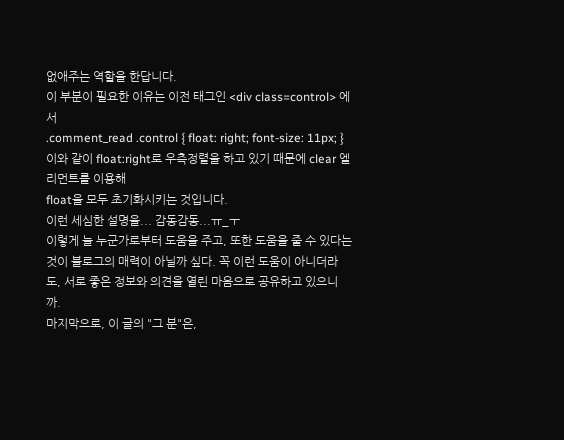없애주는 역할을 한답니다.
이 부분이 필요한 이유는 이전 태그인 <div class=control> 에서
.comment_read .control { float: right; font-size: 11px; }
이와 같이 float:right로 우측정렬을 하고 있기 때문에 clear 엘리먼트를 이용해
float을 모두 초기화시키는 것입니다.
이런 세심한 설명을... 감동감동...ㅠ_ㅜ
이렇게 늘 누군가로부터 도움을 주고, 또한 도움을 줄 수 있다는 것이 블로그의 매력이 아닐까 싶다. 꼭 이런 도움이 아니더라도, 서로 좋은 정보와 의견을 열린 마음으로 공유하고 있으니까.
마지막으로, 이 글의 "그 분"은,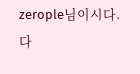zerople님이시다. 다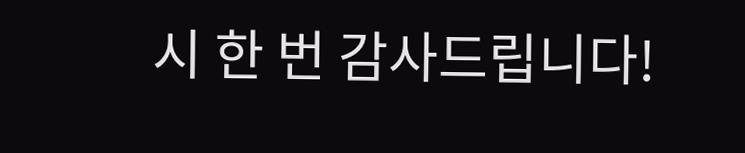시 한 번 감사드립니다!